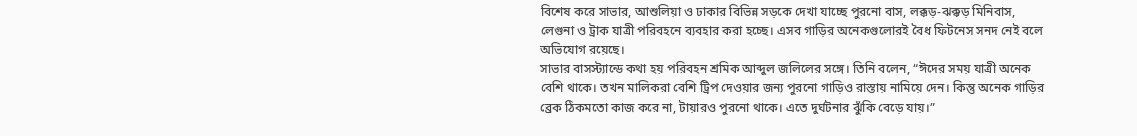বিশেষ করে সাভার, আশুলিয়া ও ঢাকার বিভিন্ন সড়কে দেখা যাচ্ছে পুরনো বাস, লক্কড়-ঝক্কড় মিনিবাস, লেগুনা ও ট্রাক যাত্রী পরিবহনে ব্যবহার করা হচ্ছে। এসব গাড়ির অনেকগুলোরই বৈধ ফিটনেস সনদ নেই বলে অভিযোগ রয়েছে।
সাভার বাসস্ট্যান্ডে কথা হয় পরিবহন শ্রমিক আব্দুল জলিলের সঙ্গে। তিনি বলেন, “ঈদের সময় যাত্রী অনেক বেশি থাকে। তখন মালিকরা বেশি ট্রিপ দেওয়ার জন্য পুরনো গাড়িও রাস্তায় নামিয়ে দেন। কিন্তু অনেক গাড়ির ব্রেক ঠিকমতো কাজ করে না, টায়ারও পুরনো থাকে। এতে দুর্ঘটনার ঝুঁকি বেড়ে যায়।”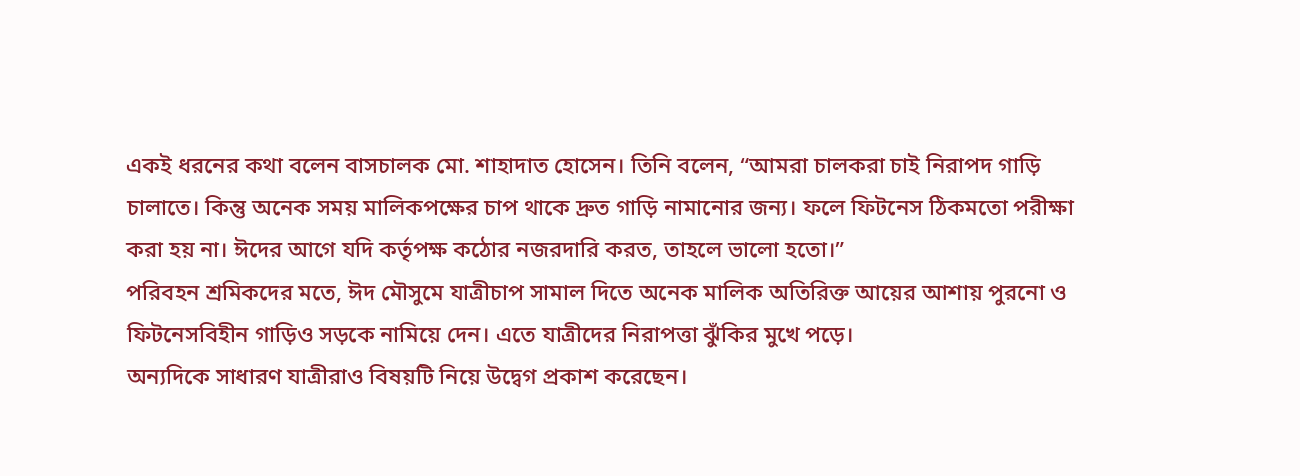একই ধরনের কথা বলেন বাসচালক মো. শাহাদাত হোসেন। তিনি বলেন, “আমরা চালকরা চাই নিরাপদ গাড়ি চালাতে। কিন্তু অনেক সময় মালিকপক্ষের চাপ থাকে দ্রুত গাড়ি নামানোর জন্য। ফলে ফিটনেস ঠিকমতো পরীক্ষা করা হয় না। ঈদের আগে যদি কর্তৃপক্ষ কঠোর নজরদারি করত, তাহলে ভালো হতো।”
পরিবহন শ্রমিকদের মতে, ঈদ মৌসুমে যাত্রীচাপ সামাল দিতে অনেক মালিক অতিরিক্ত আয়ের আশায় পুরনো ও ফিটনেসবিহীন গাড়িও সড়কে নামিয়ে দেন। এতে যাত্রীদের নিরাপত্তা ঝুঁকির মুখে পড়ে।
অন্যদিকে সাধারণ যাত্রীরাও বিষয়টি নিয়ে উদ্বেগ প্রকাশ করেছেন।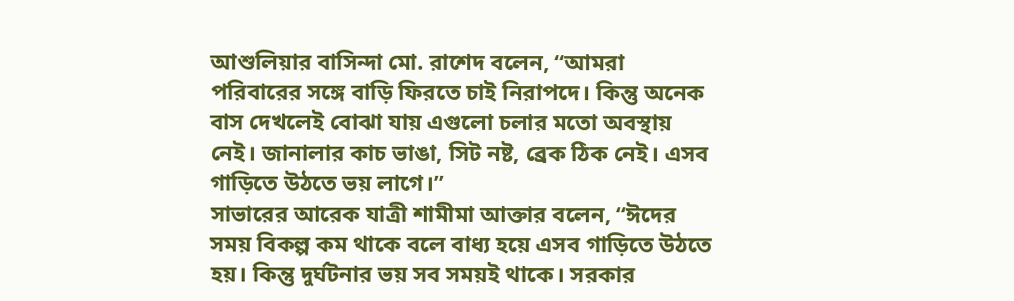আশুলিয়ার বাসিন্দা মো. রাশেদ বলেন, “আমরা পরিবারের সঙ্গে বাড়ি ফিরতে চাই নিরাপদে। কিন্তু অনেক বাস দেখলেই বোঝা যায় এগুলো চলার মতো অবস্থায় নেই। জানালার কাচ ভাঙা, সিট নষ্ট, ব্রেক ঠিক নেই। এসব গাড়িতে উঠতে ভয় লাগে।”
সাভারের আরেক যাত্রী শামীমা আক্তার বলেন, “ঈদের সময় বিকল্প কম থাকে বলে বাধ্য হয়ে এসব গাড়িতে উঠতে হয়। কিন্তু দুর্ঘটনার ভয় সব সময়ই থাকে। সরকার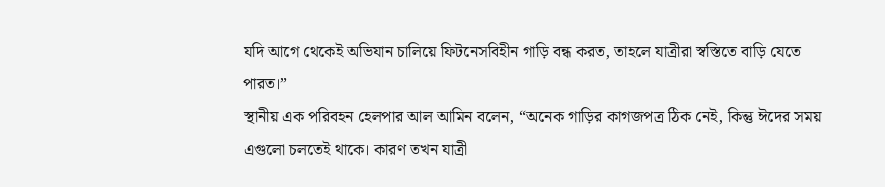যদি আগে থেকেই অভিযান চালিয়ে ফিটনেসবিহীন গাড়ি বন্ধ করত, তাহলে যাত্রীরা স্বস্তিতে বাড়ি যেতে পারত।”
স্থানীয় এক পরিবহন হেলপার আল আমিন বলেন, “অনেক গাড়ির কাগজপত্র ঠিক নেই, কিন্তু ঈদের সময় এগুলো চলতেই থাকে। কারণ তখন যাত্রী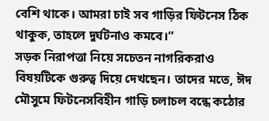বেশি থাকে। আমরা চাই সব গাড়ির ফিটনেস ঠিক থাকুক, তাহলে দুর্ঘটনাও কমবে।”
সড়ক নিরাপত্তা নিয়ে সচেতন নাগরিকরাও বিষয়টিকে গুরুত্ব দিয়ে দেখছেন। তাদের মতে, ঈদ মৌসুমে ফিটনেসবিহীন গাড়ি চলাচল বন্ধে কঠোর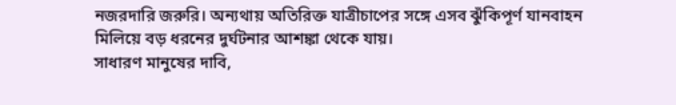নজরদারি জরুরি। অন্যথায় অতিরিক্ত যাত্রীচাপের সঙ্গে এসব ঝুঁকিপূর্ণ যানবাহন মিলিয়ে বড় ধরনের দুর্ঘটনার আশঙ্কা থেকে যায়।
সাধারণ মানুষের দাবি,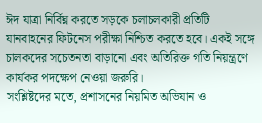ঈদ যাত্রা নির্বিঘ্ন করতে সড়কে চলাচলকারী প্রতিটি যানবাহনের ফিটনেস পরীক্ষা নিশ্চিত করতে হবে। একই সঙ্গে চালকদের সচেতনতা বাড়ানো এবং অতিরিক্ত গতি নিয়ন্ত্রণে কার্যকর পদক্ষেপ নেওয়া জরুরি।
সংশ্লিষ্টদের মতে, প্রশাসনের নিয়মিত অভিযান ও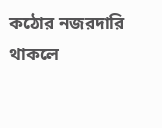কঠোর নজরদারি থাকলে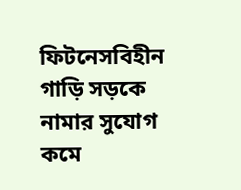ফিটনেসবিহীন গাড়ি সড়কে নামার সুযোগ কমে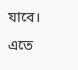যাবে। এতে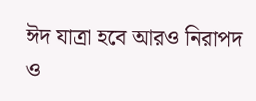ঈদ যাত্রা হবে আরও নিরাপদ ও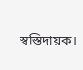স্বস্তিদায়ক।